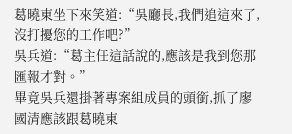葛曉東坐下來笑道:“吳廳長,我們追這來了,沒打擾您的工作吧?”
吳兵道:“葛主任這話說的,應該是我到您那匯報才對。”
畢竟吳兵還掛著專案組成員的頭銜,抓了廖國清應該跟葛曉東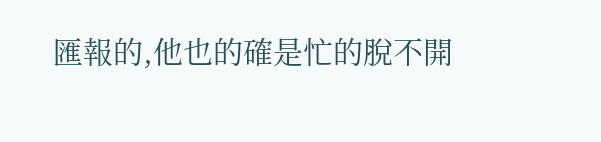匯報的,他也的確是忙的脫不開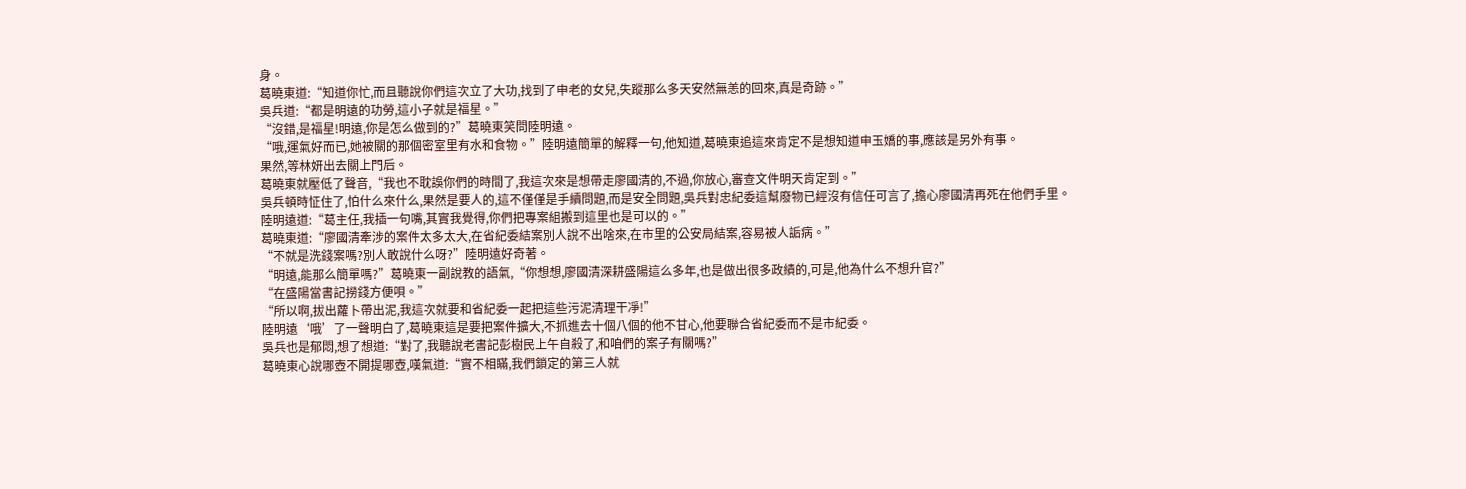身。
葛曉東道:“知道你忙,而且聽說你們這次立了大功,找到了申老的女兒,失蹤那么多天安然無恙的回來,真是奇跡。”
吳兵道:“都是明遠的功勞,這小子就是福星。”
“沒錯,是福星!明遠,你是怎么做到的?”葛曉東笑問陸明遠。
“哦,運氣好而已,她被關的那個密室里有水和食物。”陸明遠簡單的解釋一句,他知道,葛曉東追這來肯定不是想知道申玉嬌的事,應該是另外有事。
果然,等林妍出去關上門后。
葛曉東就壓低了聲音,“我也不耽誤你們的時間了,我這次來是想帶走廖國清的,不過,你放心,審查文件明天肯定到。”
吳兵頓時怔住了,怕什么來什么,果然是要人的,這不僅僅是手續問題,而是安全問題,吳兵對忠紀委這幫廢物已經沒有信任可言了,擔心廖國清再死在他們手里。
陸明遠道:“葛主任,我插一句嘴,其實我覺得,你們把專案組搬到這里也是可以的。”
葛曉東道:“廖國清牽涉的案件太多太大,在省紀委結案別人說不出啥來,在市里的公安局結案,容易被人詬病。”
“不就是洗錢案嗎?別人敢說什么呀?”陸明遠好奇著。
“明遠,能那么簡單嗎?”葛曉東一副說教的語氣,“你想想,廖國清深耕盛陽這么多年,也是做出很多政績的,可是,他為什么不想升官?”
“在盛陽當書記撈錢方便唄。”
“所以啊,拔出蘿卜帶出泥,我這次就要和省紀委一起把這些污泥清理干凈!”
陸明遠‘哦’了一聲明白了,葛曉東這是要把案件擴大,不抓進去十個八個的他不甘心,他要聯合省紀委而不是市紀委。
吳兵也是郁悶,想了想道:“對了,我聽說老書記彭樹民上午自殺了,和咱們的案子有關嗎?”
葛曉東心說哪壺不開提哪壺,嘆氣道:“實不相瞞,我們鎖定的第三人就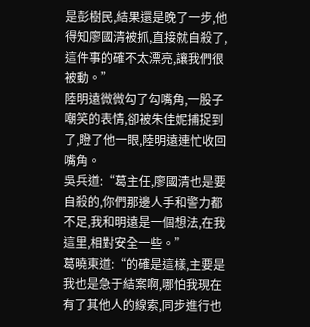是彭樹民,結果還是晚了一步,他得知廖國清被抓,直接就自殺了,這件事的確不太漂亮,讓我們很被動。”
陸明遠微微勾了勾嘴角,一股子嘲笑的表情,卻被朱佳妮捕捉到了,瞪了他一眼,陸明遠連忙收回嘴角。
吳兵道:“葛主任,廖國清也是要自殺的,你們那邊人手和警力都不足,我和明遠是一個想法,在我這里,相對安全一些。”
葛曉東道:“的確是這樣,主要是我也是急于結案啊,哪怕我現在有了其他人的線索,同步進行也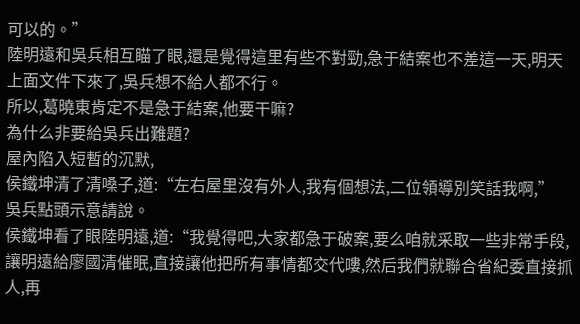可以的。”
陸明遠和吳兵相互瞄了眼,還是覺得這里有些不對勁,急于結案也不差這一天,明天上面文件下來了,吳兵想不給人都不行。
所以,葛曉東肯定不是急于結案,他要干嘛?
為什么非要給吳兵出難題?
屋內陷入短暫的沉默,
侯鐵坤清了清嗓子,道:“左右屋里沒有外人,我有個想法,二位領導別笑話我啊,”
吳兵點頭示意請說。
侯鐵坤看了眼陸明遠,道:“我覺得吧,大家都急于破案,要么咱就采取一些非常手段,讓明遠給廖國清催眠,直接讓他把所有事情都交代嘍,然后我們就聯合省紀委直接抓人,再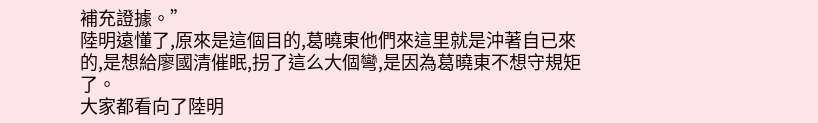補充證據。”
陸明遠懂了,原來是這個目的,葛曉東他們來這里就是沖著自已來的,是想給廖國清催眠,拐了這么大個彎,是因為葛曉東不想守規矩了。
大家都看向了陸明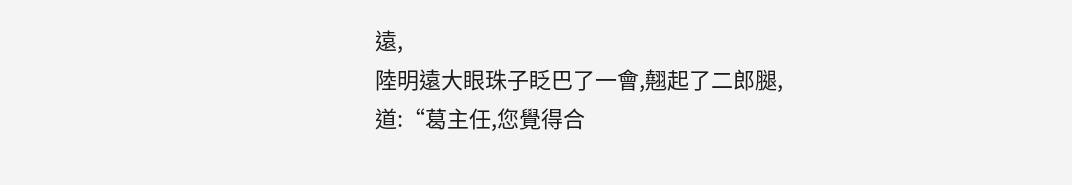遠,
陸明遠大眼珠子眨巴了一會,翹起了二郎腿,道:“葛主任,您覺得合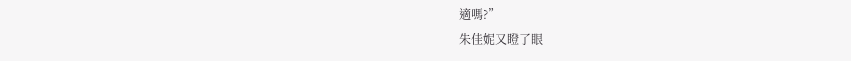適嗎?”
朱佳妮又瞪了眼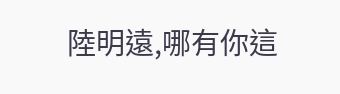陸明遠,哪有你這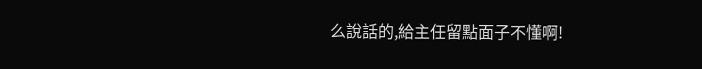么說話的,給主任留點面子不懂啊!